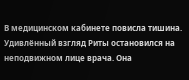В медицинском кабинете повисла тишина. Удивлённый взгляд Риты остановился на неподвижном лице врача. Она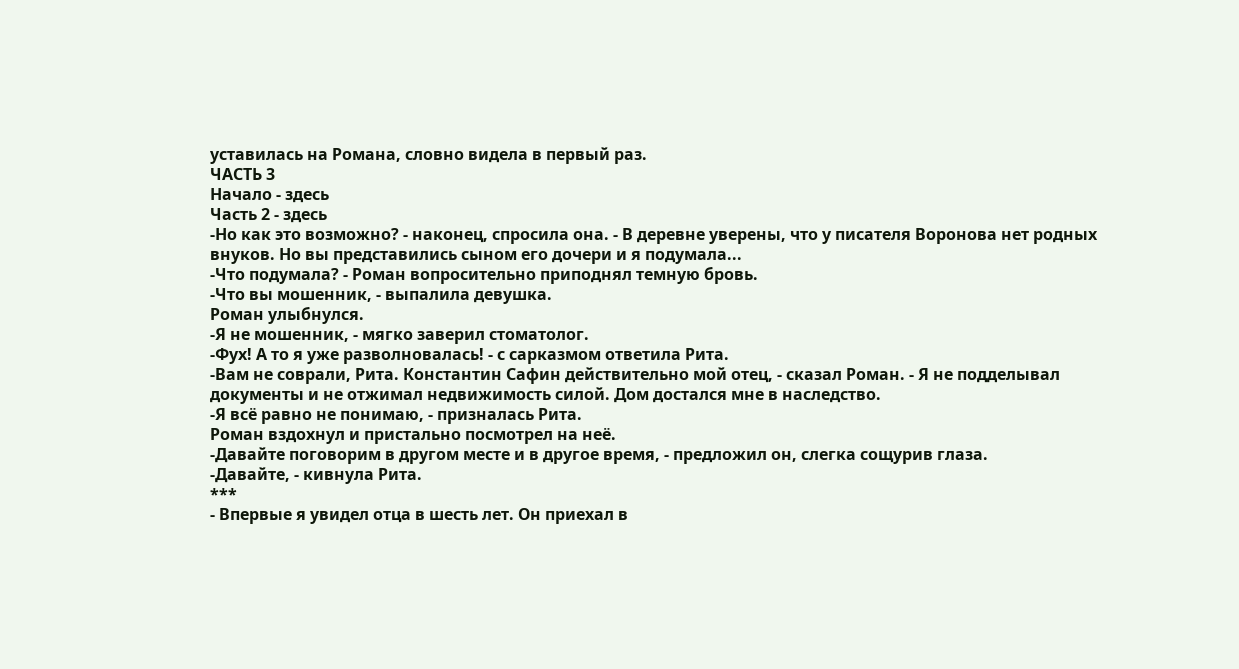уставилась на Романа, словно видела в первый раз.
ЧАСТЬ 3
Начало - здесь
Часть 2 - здесь
-Но как это возможно? - наконец, спросила она. - В деревне уверены, что у писателя Воронова нет родных внуков. Но вы представились сыном его дочери и я подумала...
-Что подумала? - Роман вопросительно приподнял темную бровь.
-Что вы мошенник, - выпалила девушка.
Роман улыбнулся.
-Я не мошенник, - мягко заверил стоматолог.
-Фух! А то я уже разволновалась! - с сарказмом ответила Рита.
-Вам не соврали, Рита. Константин Сафин действительно мой отец, - сказал Роман. - Я не подделывал документы и не отжимал недвижимость силой. Дом достался мне в наследство.
-Я всё равно не понимаю, - призналась Рита.
Роман вздохнул и пристально посмотрел на неё.
-Давайте поговорим в другом месте и в другое время, - предложил он, слегка сощурив глаза.
-Давайте, - кивнула Рита.
***
- Впервые я увидел отца в шесть лет. Он приехал в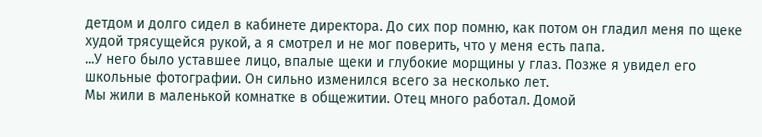детдом и долго сидел в кабинете директора. До сих пор помню, как потом он гладил меня по щеке худой трясущейся рукой, а я смотрел и не мог поверить, что у меня есть папа.
...У него было уставшее лицо, впалые щеки и глубокие морщины у глаз. Позже я увидел его школьные фотографии. Он сильно изменился всего за несколько лет.
Мы жили в маленькой комнатке в общежитии. Отец много работал. Домой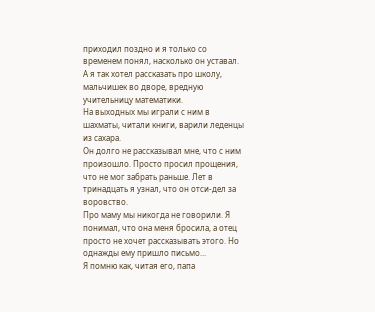приходил поздно и я только со временем понял, насколько он уставал. А я так хотел рассказать про школу, мальчишек во дворе, вредную учительницу математики.
На выходных мы играли с ним в шахматы, читали книги, варили леденцы из сахара.
Он долго не рассказывал мне, что с ним произошло. Просто просил прощения, что не мог забрать раньше. Лет в тринадцать я узнал, что он отси-дел за воровство.
Про маму мы никогда не говорили. Я понимал, что она меня бросила, а отец просто не хочет рассказывать этого. Но однажды ему пришло письмо...
Я помню как, читая его, папа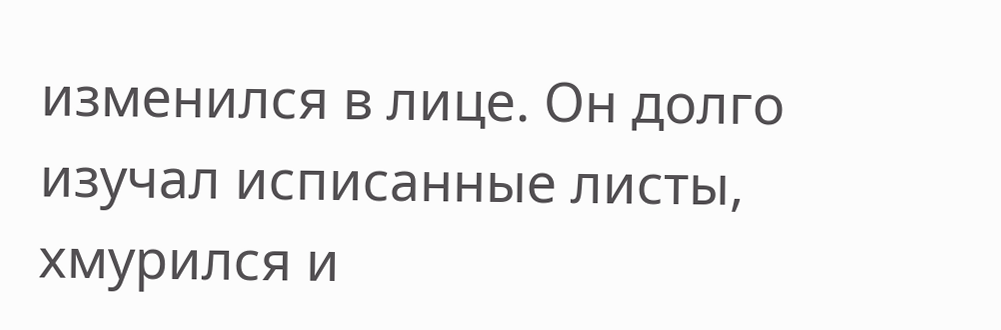изменился в лице. Он долго изучал исписанные листы, хмурился и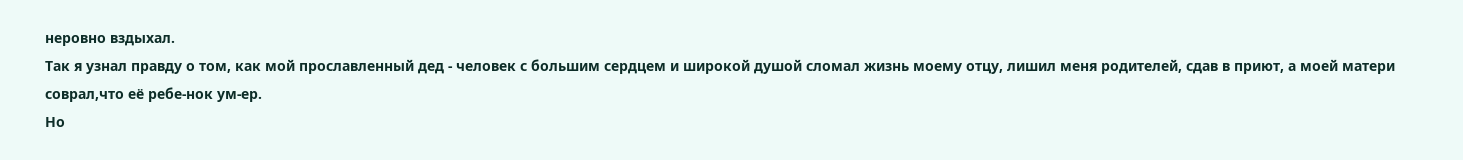неровно вздыхал.
Так я узнал правду о том, как мой прославленный дед - человек с большим сердцем и широкой душой сломал жизнь моему отцу, лишил меня родителей, сдав в приют, а моей матери соврал,что её ребе-нок ум-ер.
Но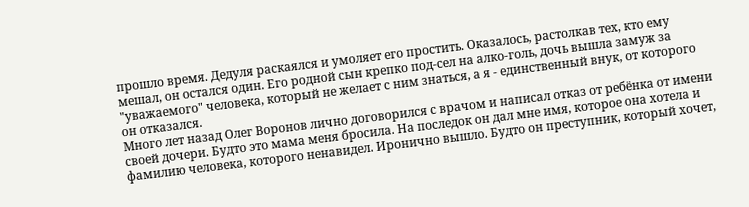прошло время. Дедуля раскаялся и умоляет его простить. Оказалось, растолкав тех, кто ему мешал, он остался один. Его родной сын крепко под-сел на алко-голь, дочь вышла замуж за "уважаемого" человека, который не желает с ним знаться, а я - единственный внук, от которого он отказался.
Много лет назад Олег Воронов лично договорился с врачом и написал отказ от ребёнка от имени своей дочери. Будто это мама меня бросила. На последок он дал мне имя, которое она хотела и фамилию человека, которого ненавидел. Иронично вышло. Будто он преступник, который хочет,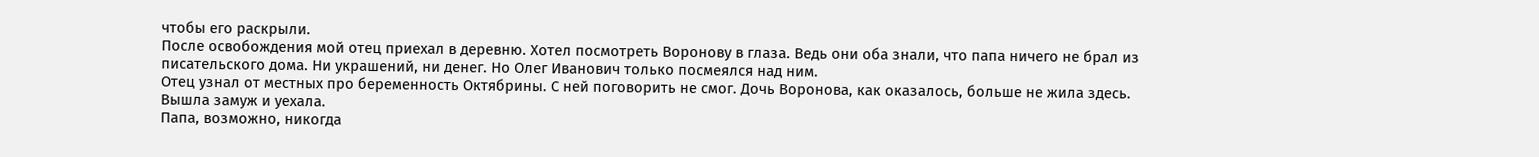чтобы его раскрыли.
После освобождения мой отец приехал в деревню. Хотел посмотреть Воронову в глаза. Ведь они оба знали, что папа ничего не брал из писательского дома. Ни украшений, ни денег. Но Олег Иванович только посмеялся над ним.
Отец узнал от местных про беременность Октябрины. С ней поговорить не смог. Дочь Воронова, как оказалось, больше не жила здесь. Вышла замуж и уехала.
Папа, возможно, никогда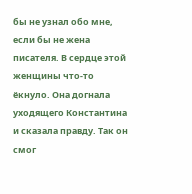бы не узнал обо мне, если бы не жена писателя. В сердце этой женщины что-то ёкнуло. Она догнала уходящего Константина и сказала правду. Так он смог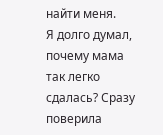найти меня.
Я долго думал, почему мама так легко сдалась? Сразу поверила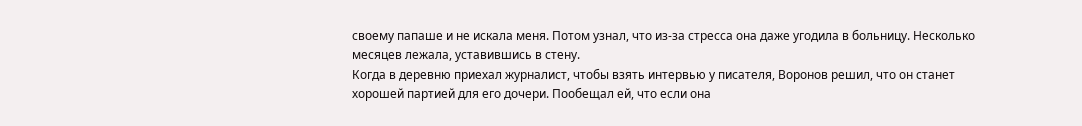своему папаше и не искала меня. Потом узнал, что из-за стресса она даже угодила в больницу. Несколько месяцев лежала, уставившись в стену.
Когда в деревню приехал журналист, чтобы взять интервью у писателя, Воронов решил, что он станет хорошей партией для его дочери. Пообещал ей, что если она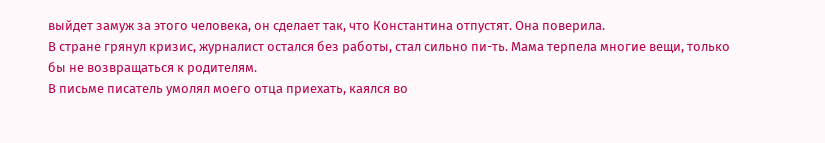выйдет замуж за этого человека, он сделает так, что Константина отпустят. Она поверила.
В стране грянул кризис, журналист остался без работы, стал сильно пи-ть. Мама терпела многие вещи, только бы не возвращаться к родителям.
В письме писатель умолял моего отца приехать, каялся во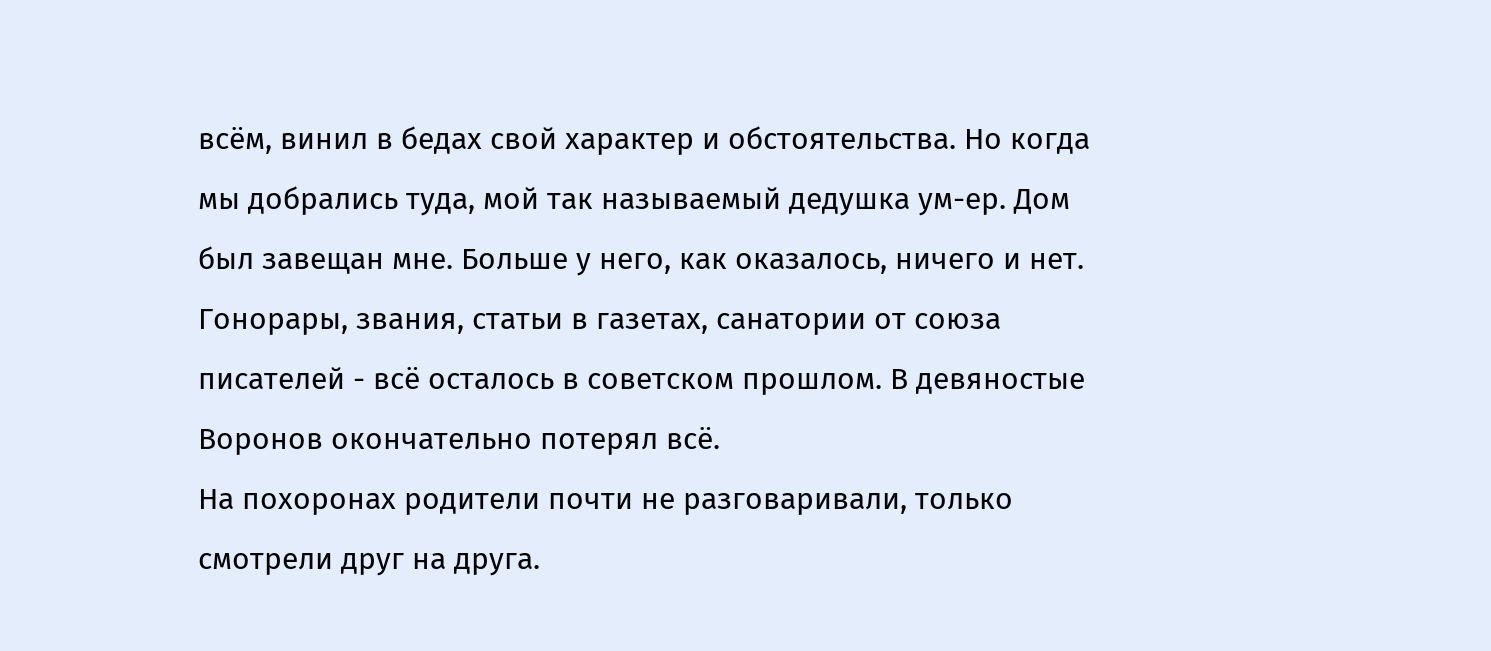всём, винил в бедах свой характер и обстоятельства. Но когда мы добрались туда, мой так называемый дедушка ум-ер. Дом был завещан мне. Больше у него, как оказалось, ничего и нет. Гонорары, звания, статьи в газетах, санатории от союза писателей - всё осталось в советском прошлом. В девяностые Воронов окончательно потерял всё.
На похоронах родители почти не разговаривали, только смотрели друг на друга.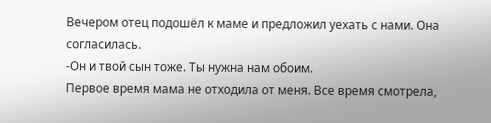Вечером отец подошёл к маме и предложил уехать с нами. Она согласилась.
-Он и твой сын тоже. Ты нужна нам обоим.
Первое время мама не отходила от меня. Все время смотрела,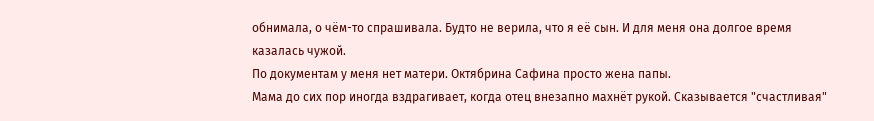обнимала, о чём-то спрашивала. Будто не верила, что я её сын. И для меня она долгое время казалась чужой.
По документам у меня нет матери. Октябрина Сафина просто жена папы.
Мама до сих пор иногда вздрагивает, когда отец внезапно махнёт рукой. Сказывается "счастливая"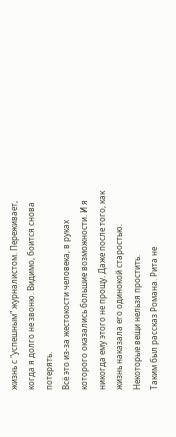жизнь с "успешным" журналистом. Переживает, когда я долго не звоню. Видимо, боится снова потерять.
Всё это из-за жестокости человека, в руках которого оказались большие возможности. И я никогда ему этого не прощу. Даже после того, как жизнь наказала его одинокой старостью. Некоторые вещи нельзя простить.
Таким был рассказ Романа. Рита не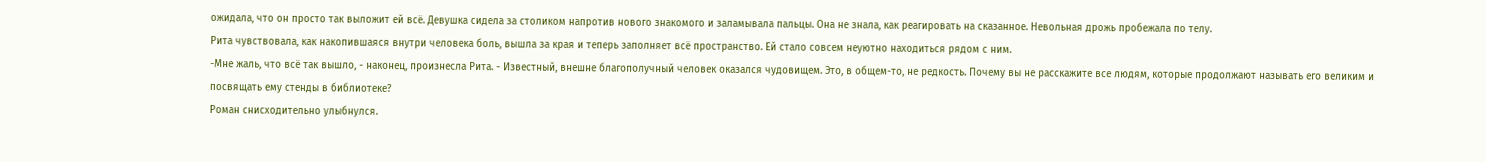ожидала, что он просто так выложит ей всё. Девушка сидела за столиком напротив нового знакомого и заламывала пальцы. Она не знала, как реагировать на сказанное. Невольная дрожь пробежала по телу.
Рита чувствовала, как накопившаяся внутри человека боль, вышла за края и теперь заполняет всё пространство. Ей стало совсем неуютно находиться рядом с ним.
-Мне жаль, что всё так вышло, - наконец, произнесла Рита. - Известный, внешне благополучный человек оказался чудовищем. Это, в общем-то, не редкость. Почему вы не расскажите все людям, которые продолжают называть его великим и посвящать ему стенды в библиотеке?
Роман снисходительно улыбнулся.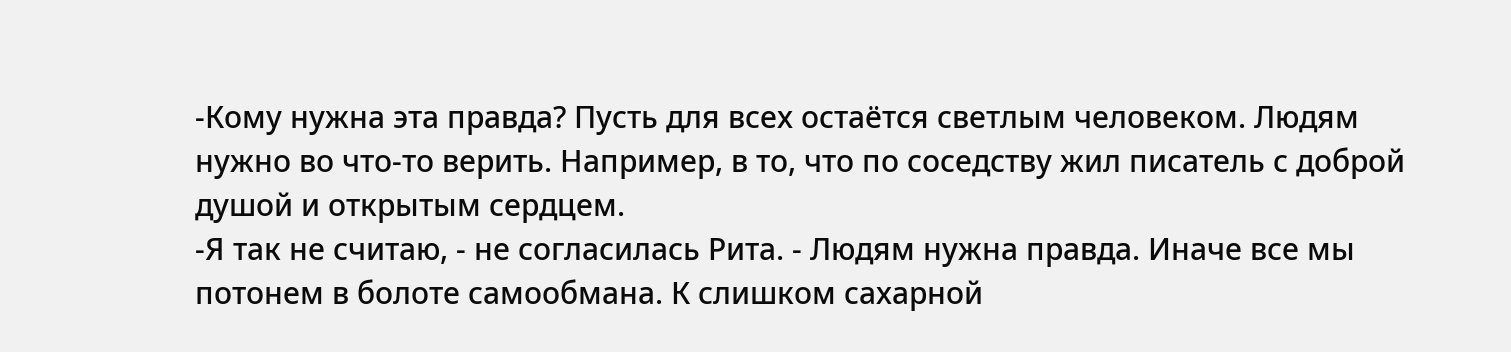-Кому нужна эта правда? Пусть для всех остаётся светлым человеком. Людям нужно во что-то верить. Например, в то, что по соседству жил писатель с доброй душой и открытым сердцем.
-Я так не считаю, - не согласилась Рита. - Людям нужна правда. Иначе все мы потонем в болоте самообмана. К слишком сахарной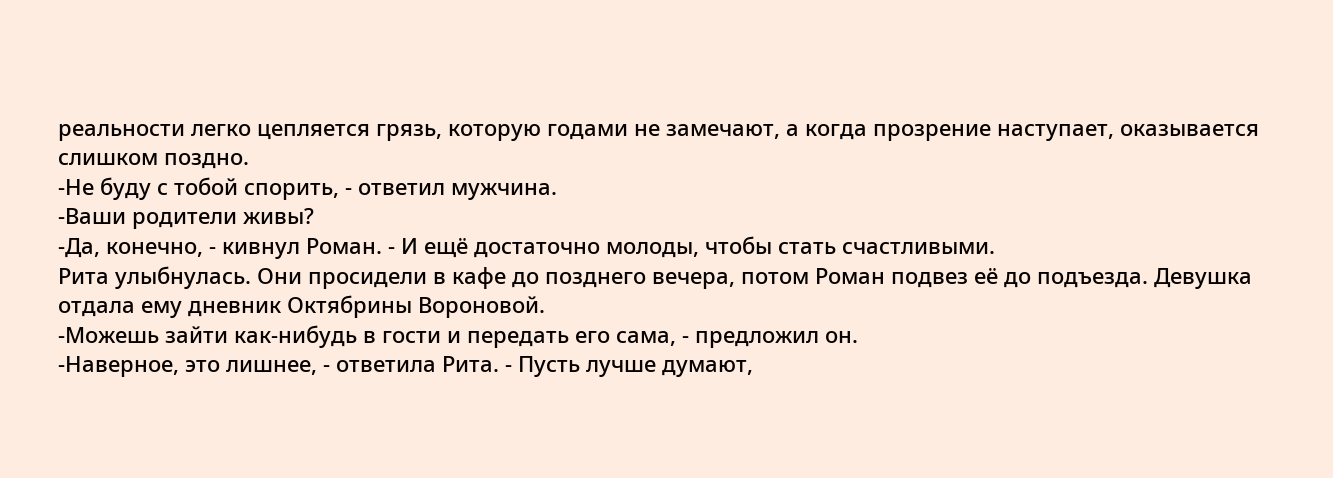реальности легко цепляется грязь, которую годами не замечают, а когда прозрение наступает, оказывается слишком поздно.
-Не буду с тобой спорить, - ответил мужчина.
-Ваши родители живы?
-Да, конечно, - кивнул Роман. - И ещё достаточно молоды, чтобы стать счастливыми.
Рита улыбнулась. Они просидели в кафе до позднего вечера, потом Роман подвез её до подъезда. Девушка отдала ему дневник Октябрины Вороновой.
-Можешь зайти как-нибудь в гости и передать его сама, - предложил он.
-Наверное, это лишнее, - ответила Рита. - Пусть лучше думают,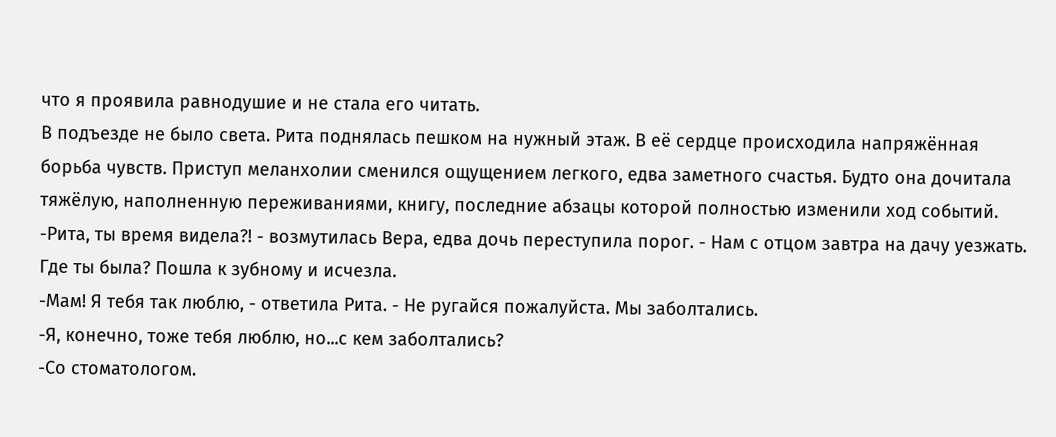что я проявила равнодушие и не стала его читать.
В подъезде не было света. Рита поднялась пешком на нужный этаж. В её сердце происходила напряжённая борьба чувств. Приступ меланхолии сменился ощущением легкого, едва заметного счастья. Будто она дочитала тяжёлую, наполненную переживаниями, книгу, последние абзацы которой полностью изменили ход событий.
-Рита, ты время видела?! - возмутилась Вера, едва дочь переступила порог. - Нам с отцом завтра на дачу уезжать. Где ты была? Пошла к зубному и исчезла.
-Мам! Я тебя так люблю, - ответила Рита. - Не ругайся пожалуйста. Мы заболтались.
-Я, конечно, тоже тебя люблю, но...с кем заболтались?
-Со стоматологом.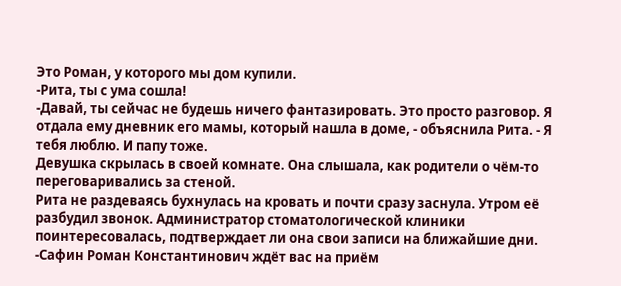Это Роман, у которого мы дом купили.
-Рита, ты с ума сошла!
-Давай, ты сейчас не будешь ничего фантазировать. Это просто разговор. Я отдала ему дневник его мамы, который нашла в доме, - объяснила Рита. - Я тебя люблю. И папу тоже.
Девушка скрылась в своей комнате. Она слышала, как родители о чём-то переговаривались за стеной.
Рита не раздеваясь бухнулась на кровать и почти сразу заснула. Утром её разбудил звонок. Администратор стоматологической клиники поинтересовалась, подтверждает ли она свои записи на ближайшие дни.
-Сафин Роман Константинович ждёт вас на приём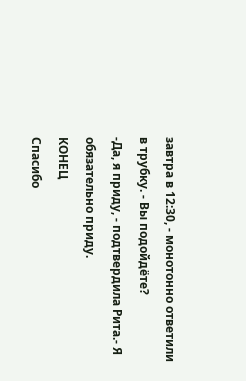завтра в 12:30, - монотонно ответили в трубку. - Вы подойдёте?
-Да, я приду, - подтвердила Рита.- Я обязательно приду.
КОНЕЦ
Спасибо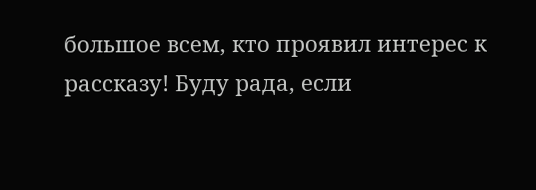большое всем, кто проявил интерес к рассказу! Буду рада, если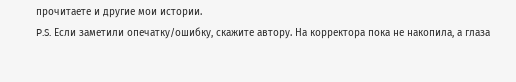прочитаете и другие мои истории.
P.S. Если заметили опечатку/ошибку, скажите автору. На корректора пока не накопила, а глаза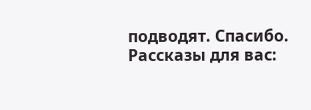подводят. Спасибо.
Рассказы для вас: